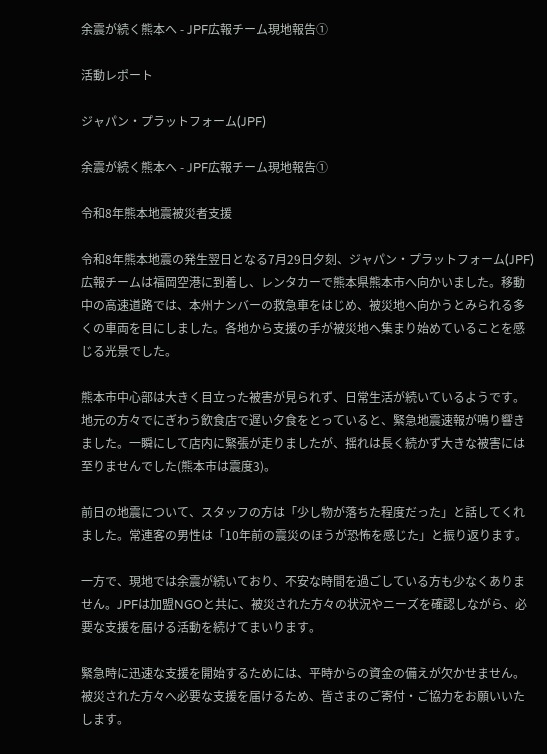余震が続く熊本へ - JPF広報チーム現地報告①

活動レポート

ジャパン・プラットフォーム(JPF)

余震が続く熊本へ - JPF広報チーム現地報告①

令和8年熊本地震被災者支援

令和8年熊本地震の発生翌日となる7月29日夕刻、ジャパン・プラットフォーム(JPF)広報チームは福岡空港に到着し、レンタカーで熊本県熊本市へ向かいました。移動中の高速道路では、本州ナンバーの救急車をはじめ、被災地へ向かうとみられる多くの車両を目にしました。各地から支援の手が被災地へ集まり始めていることを感じる光景でした。

熊本市中心部は大きく目立った被害が見られず、日常生活が続いているようです。地元の方々でにぎわう飲食店で遅い夕食をとっていると、緊急地震速報が鳴り響きました。一瞬にして店内に緊張が走りましたが、揺れは長く続かず大きな被害には至りませんでした(熊本市は震度3)。

前日の地震について、スタッフの方は「少し物が落ちた程度だった」と話してくれました。常連客の男性は「10年前の震災のほうが恐怖を感じた」と振り返ります。

一方で、現地では余震が続いており、不安な時間を過ごしている方も少なくありません。JPFは加盟NGOと共に、被災された方々の状況やニーズを確認しながら、必要な支援を届ける活動を続けてまいります。

緊急時に迅速な支援を開始するためには、平時からの資金の備えが欠かせません。被災された方々へ必要な支援を届けるため、皆さまのご寄付・ご協力をお願いいたします。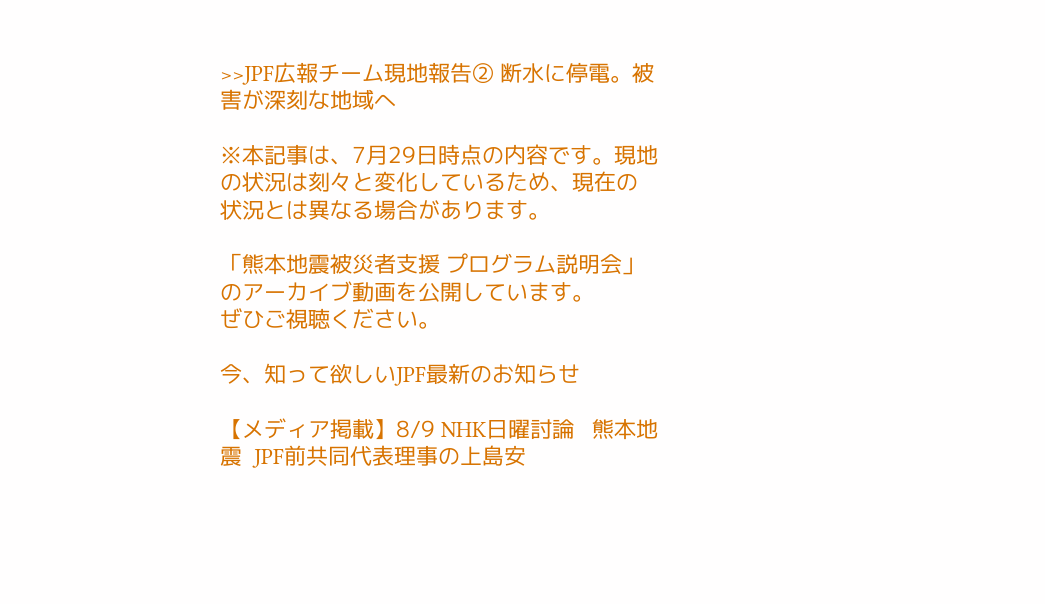>>JPF広報チーム現地報告② 断水に停電。被害が深刻な地域へ

※本記事は、7月29日時点の内容です。現地の状況は刻々と変化しているため、現在の状況とは異なる場合があります。

「熊本地震被災者支援 プログラム説明会」のアーカイブ動画を公開しています。
ぜひご視聴ください。

今、知って欲しいJPF最新のお知らせ

【メディア掲載】8/9 NHK日曜討論   熊本地震  JPF前共同代表理事の上島安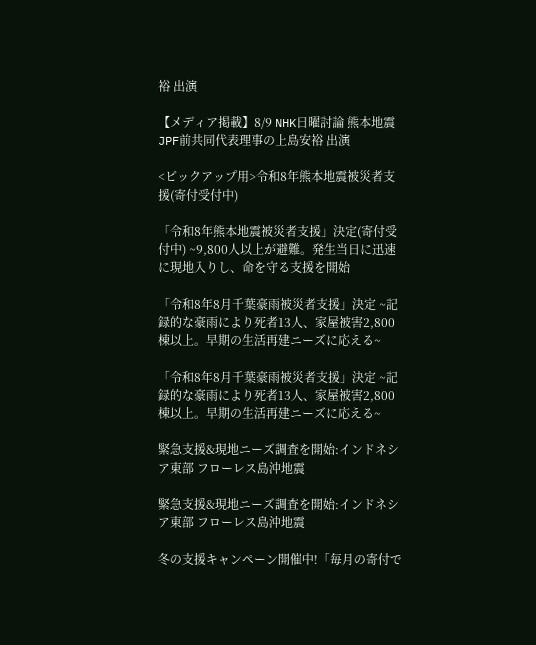裕 出演

【メディア掲載】8/9 NHK日曜討論 熊本地震 JPF前共同代表理事の上島安裕 出演

<ピックアップ用>令和8年熊本地震被災者支援(寄付受付中)

「令和8年熊本地震被災者支援」決定(寄付受付中) ~9,800人以上が避難。発生当日に迅速に現地入りし、命を守る支援を開始

「令和8年8月千葉豪雨被災者支援」決定 ~記録的な豪雨により死者13人、家屋被害2,800棟以上。早期の生活再建ニーズに応える~

「令和8年8月千葉豪雨被災者支援」決定 ~記録的な豪雨により死者13人、家屋被害2,800棟以上。早期の生活再建ニーズに応える~

緊急支援&現地ニーズ調査を開始:インドネシア東部 フローレス島沖地震

緊急支援&現地ニーズ調査を開始:インドネシア東部 フローレス島沖地震

冬の支援キャンペーン開催中!「毎月の寄付で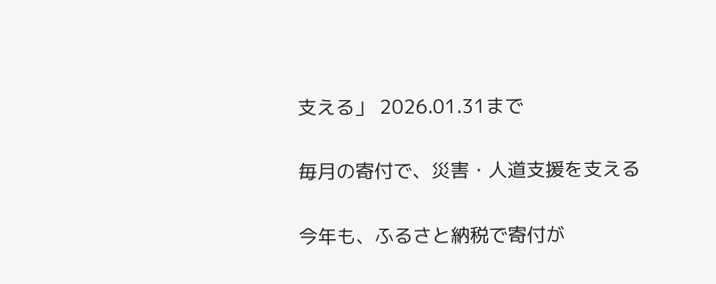支える」 2026.01.31まで

毎月の寄付で、災害・人道支援を支える

今年も、ふるさと納税で寄付が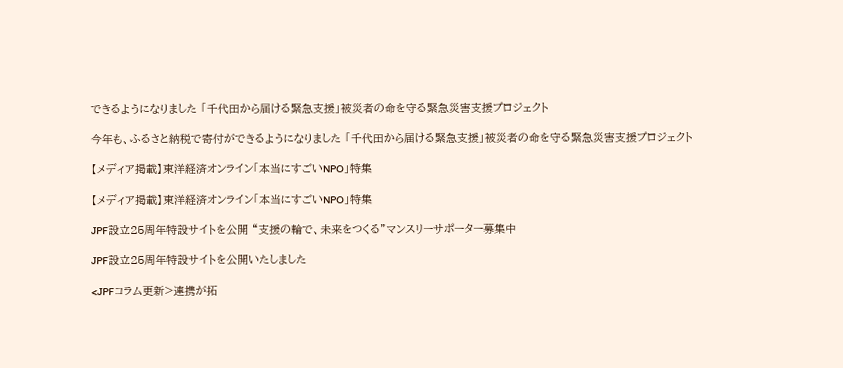できるようになりました 「千代田から届ける緊急支援」被災者の命を守る緊急災害支援プロジェクト

今年も、ふるさと納税で寄付ができるようになりました 「千代田から届ける緊急支援」被災者の命を守る緊急災害支援プロジェクト

【メディア掲載】東洋経済オンライン「本当にすごいNPO」特集

【メディア掲載】東洋経済オンライン「本当にすごいNPO」特集

JPF設立25周年特設サイトを公開 “支援の輪で、未来をつくる”マンスリーサポーター募集中

JPF設立25周年特設サイトを公開いたしました

<JPFコラム更新>連携が拓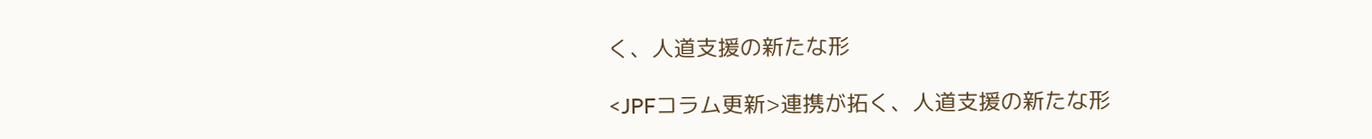く、人道支援の新たな形

<JPFコラム更新>連携が拓く、人道支援の新たな形